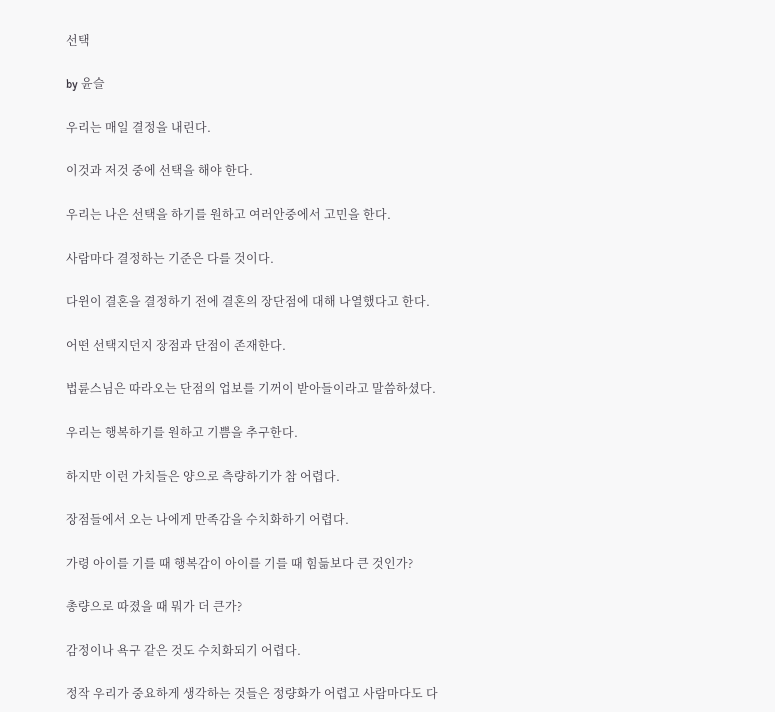선택

by 윤슬

우리는 매일 결정을 내린다.

이것과 저것 중에 선택을 해야 한다.

우리는 나은 선택을 하기를 원하고 여러안중에서 고민을 한다.

사람마다 결정하는 기준은 다를 것이다.

다윈이 결혼을 결정하기 전에 결혼의 장단점에 대해 나열했다고 한다.

어떤 선택지던지 장점과 단점이 존재한다.

법륜스님은 따라오는 단점의 업보를 기꺼이 받아들이라고 말씀하셨다.

우리는 행복하기를 원하고 기쁨을 추구한다.

하지만 이런 가치들은 양으로 측량하기가 참 어렵다.

장점들에서 오는 나에게 만족감을 수치화하기 어렵다.

가령 아이를 기를 때 행복감이 아이를 기를 때 힘듦보다 큰 것인가?

총량으로 따졌을 때 뭐가 더 큰가?

감정이나 욕구 같은 것도 수치화되기 어렵다.

정작 우리가 중요하게 생각하는 것들은 정량화가 어렵고 사람마다도 다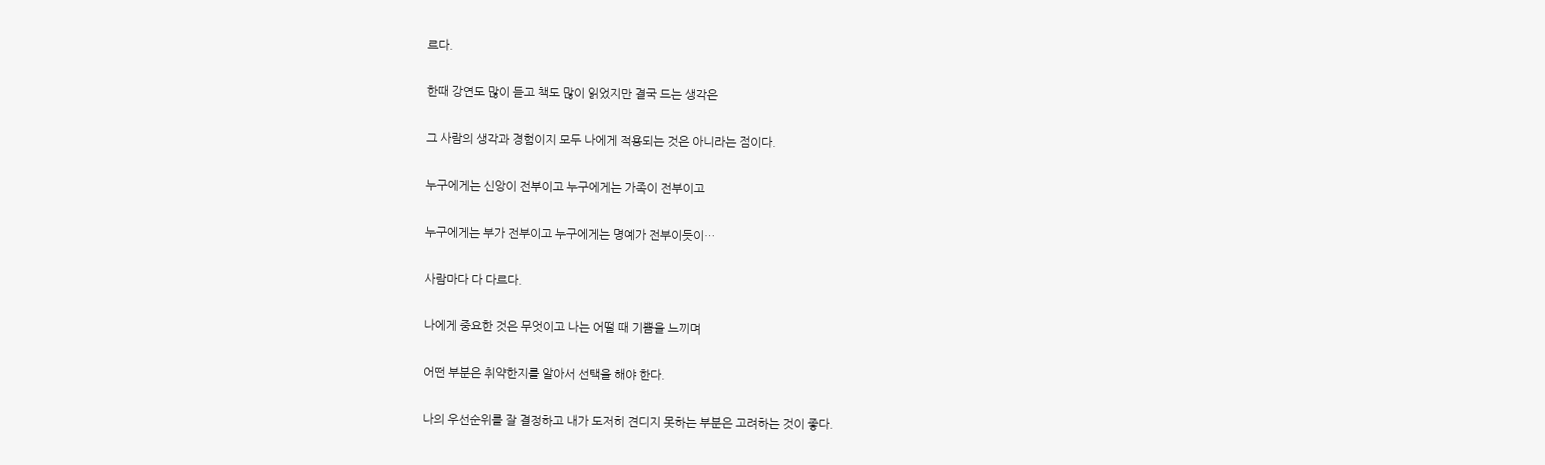르다.

한때 강연도 많이 듣고 책도 많이 읽었지만 결국 드는 생각은

그 사람의 생각과 경험이지 모두 나에게 적용되는 것은 아니라는 점이다.

누구에게는 신앙이 전부이고 누구에게는 가족이 전부이고

누구에게는 부가 전부이고 누구에게는 명예가 전부이듯이…

사람마다 다 다르다.

나에게 중요한 것은 무엇이고 나는 어떨 때 기쁨을 느끼며

어떤 부분은 취약한지를 알아서 선택을 해야 한다.

나의 우선순위를 잘 결정하고 내가 도저히 견디지 못하는 부분은 고려하는 것이 좋다.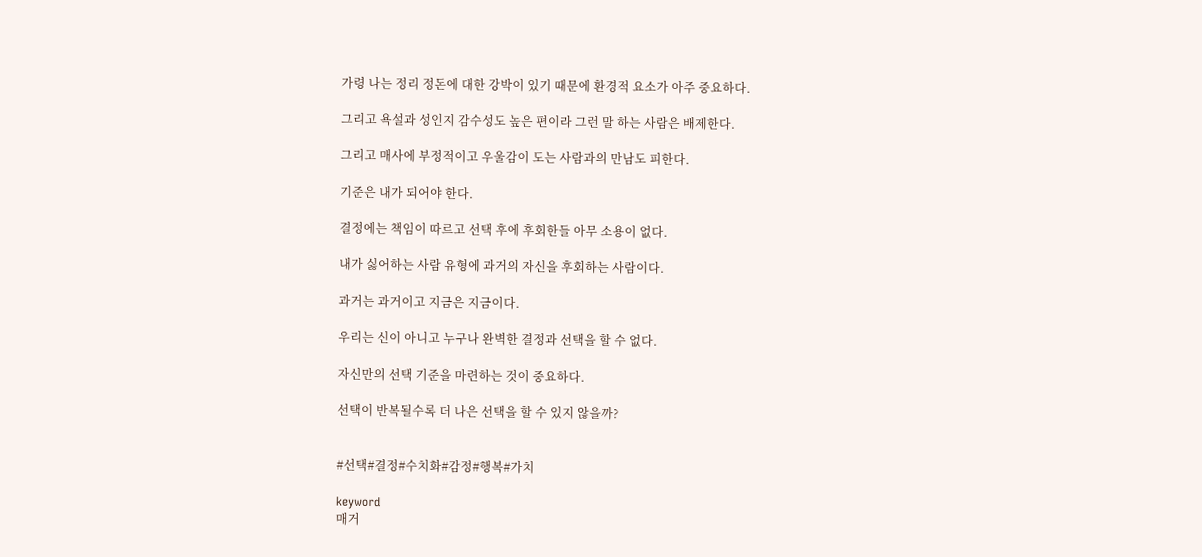가령 나는 정리 정돈에 대한 강박이 있기 때문에 환경적 요소가 아주 중요하다.

그리고 욕설과 성인지 감수성도 높은 편이라 그런 말 하는 사람은 배제한다.

그리고 매사에 부정적이고 우울감이 도는 사람과의 만남도 피한다.

기준은 내가 되어야 한다.

결정에는 책임이 따르고 선택 후에 후회한들 아무 소용이 없다.

내가 싫어하는 사람 유형에 과거의 자신을 후회하는 사람이다.

과거는 과거이고 지금은 지금이다.

우리는 신이 아니고 누구나 완벽한 결정과 선택을 할 수 없다.

자신만의 선택 기준을 마련하는 것이 중요하다.

선택이 반복될수록 더 나은 선택을 할 수 있지 않을까?


#선택#결정#수치화#감정#행복#가치

keyword
매거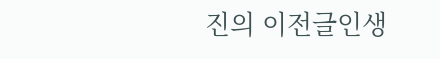진의 이전글인생